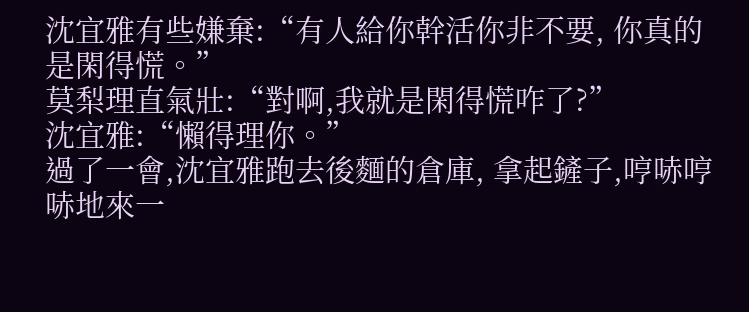沈宜雅有些嫌棄:“有人給你幹活你非不要, 你真的是閑得慌。”
莫梨理直氣壯:“對啊,我就是閑得慌咋了?”
沈宜雅:“懶得理你。”
過了一會,沈宜雅跑去後麵的倉庫, 拿起鏟子,哼哧哼哧地來一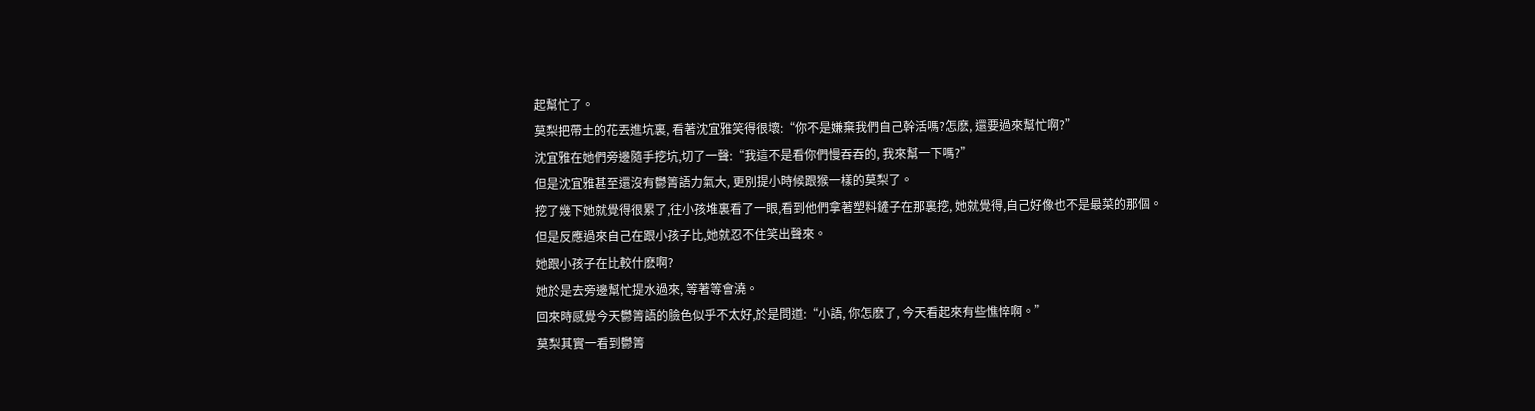起幫忙了。
莫梨把帶土的花丟進坑裏, 看著沈宜雅笑得很壞:“你不是嫌棄我們自己幹活嗎?怎麽, 還要過來幫忙啊?”
沈宜雅在她們旁邊隨手挖坑,切了一聲:“我這不是看你們慢吞吞的, 我來幫一下嗎?”
但是沈宜雅甚至還沒有鬱箐語力氣大, 更別提小時候跟猴一樣的莫梨了。
挖了幾下她就覺得很累了,往小孩堆裏看了一眼,看到他們拿著塑料鏟子在那裏挖, 她就覺得,自己好像也不是最菜的那個。
但是反應過來自己在跟小孩子比,她就忍不住笑出聲來。
她跟小孩子在比較什麽啊?
她於是去旁邊幫忙提水過來, 等著等會澆。
回來時感覺今天鬱箐語的臉色似乎不太好,於是問道:“小語, 你怎麽了, 今天看起來有些憔悴啊。”
莫梨其實一看到鬱箐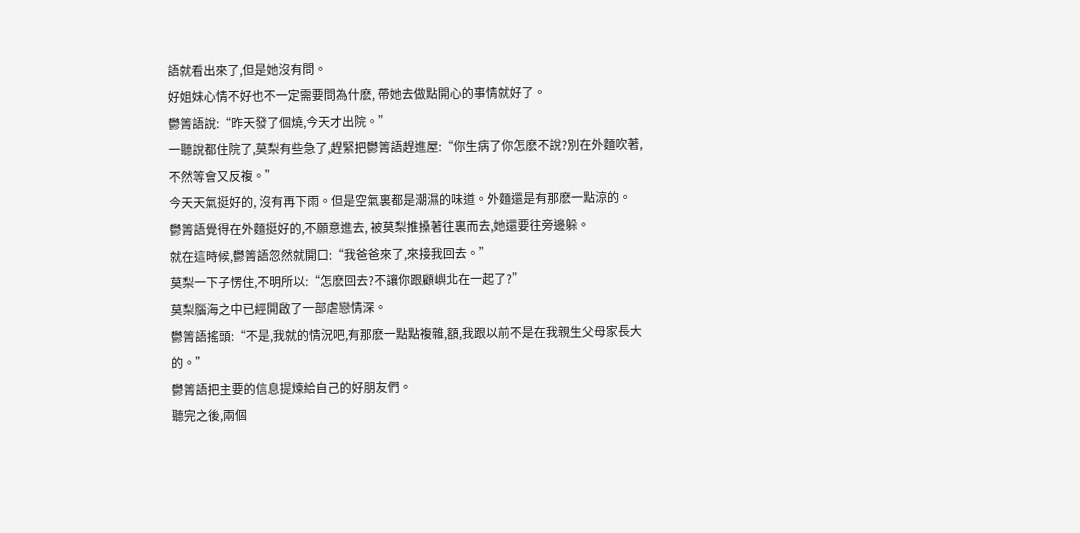語就看出來了,但是她沒有問。
好姐妹心情不好也不一定需要問為什麽, 帶她去做點開心的事情就好了。
鬱箐語說:“昨天發了個燒,今天才出院。”
一聽說都住院了,莫梨有些急了,趕緊把鬱箐語趕進屋:“你生病了你怎麽不說?別在外麵吹著, 不然等會又反複。”
今天天氣挺好的, 沒有再下雨。但是空氣裏都是潮濕的味道。外麵還是有那麽一點涼的。
鬱箐語覺得在外麵挺好的,不願意進去, 被莫梨推搡著往裏而去,她還要往旁邊躲。
就在這時候,鬱箐語忽然就開口:“我爸爸來了,來接我回去。”
莫梨一下子愣住,不明所以:“怎麽回去?不讓你跟顧嶼北在一起了?”
莫梨腦海之中已經開啟了一部虐戀情深。
鬱箐語搖頭:“不是,我就的情況吧,有那麽一點點複雜,額,我跟以前不是在我親生父母家長大的。”
鬱箐語把主要的信息提煉給自己的好朋友們。
聽完之後,兩個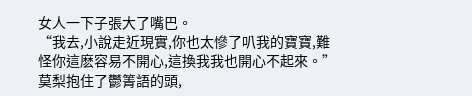女人一下子張大了嘴巴。
“我去,小說走近現實,你也太慘了叭我的寶寶,難怪你這麽容易不開心,這換我我也開心不起來。”莫梨抱住了鬱箐語的頭,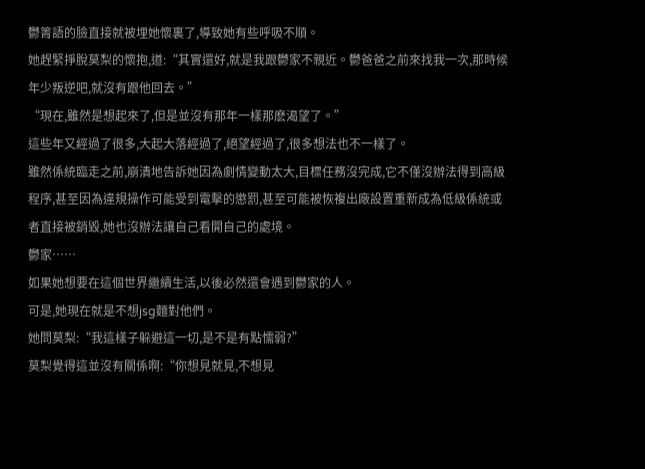鬱箐語的臉直接就被埋她懷裏了,導致她有些呼吸不順。
她趕緊掙脫莫梨的懷抱,道:“其實還好,就是我跟鬱家不親近。鬱爸爸之前來找我一次,那時候年少叛逆吧,就沒有跟他回去。”
“現在,雖然是想起來了,但是並沒有那年一樣那麽渴望了。”
這些年又經過了很多,大起大落經過了,絕望經過了,很多想法也不一樣了。
雖然係統臨走之前,崩潰地告訴她因為劇情變動太大,目標任務沒完成,它不僅沒辦法得到高級程序,甚至因為違規操作可能受到電擊的懲罰,甚至可能被恢複出廠設置重新成為低級係統或者直接被銷毀,她也沒辦法讓自己看開自己的處境。
鬱家……
如果她想要在這個世界繼續生活,以後必然還會遇到鬱家的人。
可是,她現在就是不想jsg麵對他們。
她問莫梨:“我這樣子躲避這一切,是不是有點懦弱?”
莫梨覺得這並沒有關係啊:“你想見就見,不想見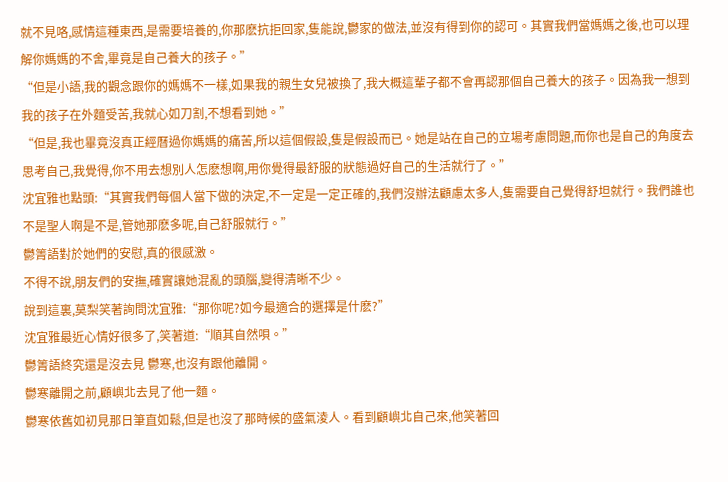就不見咯,感情這種東西,是需要培養的,你那麽抗拒回家,隻能說,鬱家的做法,並沒有得到你的認可。其實我們當媽媽之後,也可以理解你媽媽的不舍,畢竟是自己養大的孩子。”
“但是小語,我的觀念跟你的媽媽不一樣,如果我的親生女兒被換了,我大概這輩子都不會再認那個自己養大的孩子。因為我一想到我的孩子在外麵受苦,我就心如刀割,不想看到她。”
“但是,我也畢竟沒真正經曆過你媽媽的痛苦,所以這個假設,隻是假設而已。她是站在自己的立場考慮問題,而你也是自己的角度去思考自己,我覺得,你不用去想別人怎麽想啊,用你覺得最舒服的狀態過好自己的生活就行了。”
沈宜雅也點頭:“其實我們每個人當下做的決定,不一定是一定正確的,我們沒辦法顧慮太多人,隻需要自己覺得舒坦就行。我們誰也不是聖人啊是不是,管她那麽多呢,自己舒服就行。”
鬱箐語對於她們的安慰,真的很感激。
不得不說,朋友們的安撫,確實讓她混亂的頭腦,變得清晰不少。
說到這裏,莫梨笑著詢問沈宜雅:“那你呢?如今最適合的選擇是什麽?”
沈宜雅最近心情好很多了,笑著道:“順其自然唄。”
鬱箐語終究還是沒去見 鬱寒,也沒有跟他離開。
鬱寒離開之前,顧嶼北去見了他一麵。
鬱寒依舊如初見那日筆直如鬆,但是也沒了那時候的盛氣淩人。看到顧嶼北自己來,他笑著回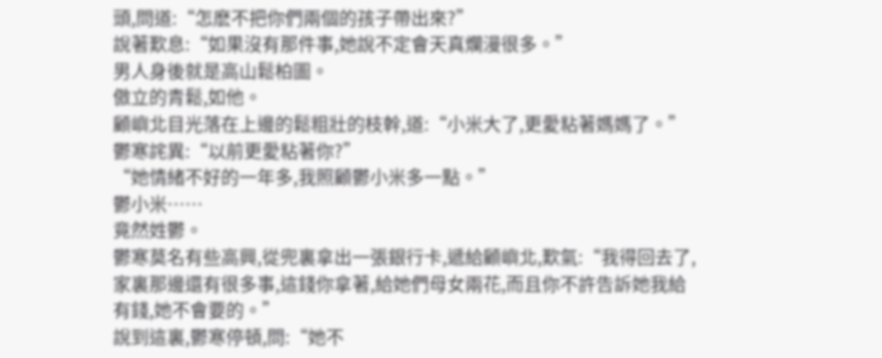頭,問道:“怎麽不把你們兩個的孩子帶出來?”
說著歎息:“如果沒有那件事,她說不定會天真爛漫很多。”
男人身後就是高山鬆柏圖。
傲立的青鬆,如他。
顧嶼北目光落在上邊的鬆粗壯的枝幹,道:“小米大了,更愛粘著媽媽了。”
鬱寒詫異:“以前更愛粘著你?”
“她情緒不好的一年多,我照顧鬱小米多一點。”
鬱小米……
竟然姓鬱。
鬱寒莫名有些高興,從兜裏拿出一張銀行卡,遞給顧嶼北,歎氣:“我得回去了,家裏那邊還有很多事,這錢你拿著,給她們母女兩花,而且你不許告訴她我給有錢,她不會要的。”
說到這裏,鬱寒停頓,問:“她不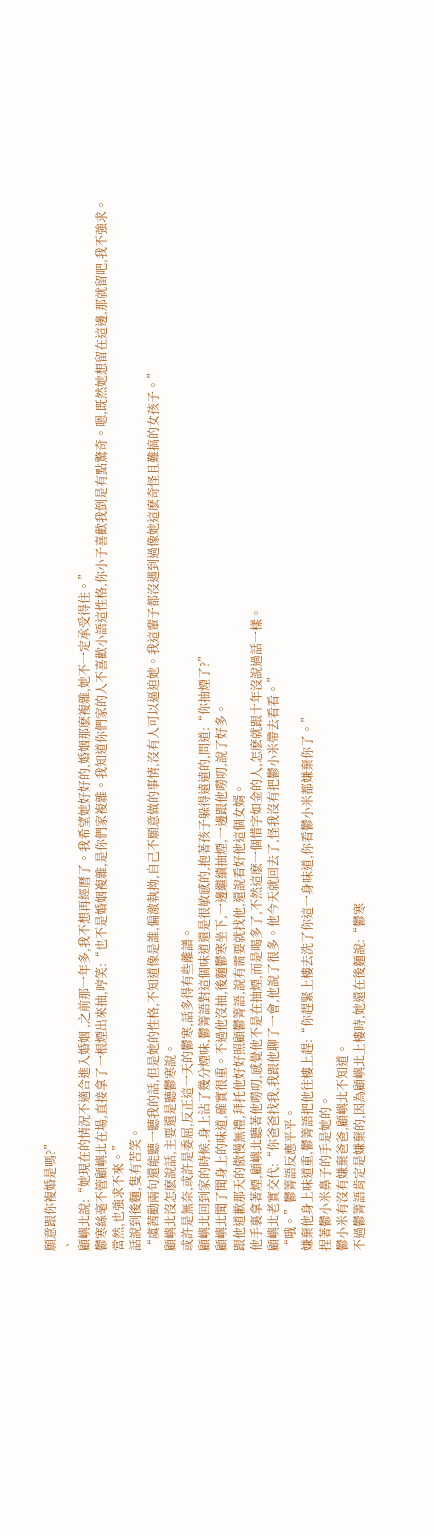願意跟你複婚是嗎?”
、
顧嶼北說:“她現在的情況不適合進入婚姻 ,之前那一年多,我不想再經曆了。我希望她好好的,婚姻那麽複雜,她不一定承受得住。”
鬱寒絲毫不管顧嶼北在場,直接拿了一根煙出來抽,哼笑:“也不是婚姻複雜,是你們家複雜。我知道你們家的人不喜歡小語這性格,你小子喜歡我倒是有點驚奇。嗯,既然她想留在這邊,那就留吧,我不強求。當然,也強求不來。”
話說到後麵,隻有苦笑。
“虞茜勸兩句還能聽一聽我的話,但是她的性格,不知道像是誰,偏激執拗,自己不願意做的事情,沒有人可以逼迫她。我這輩子都沒遇到過像她這麽奇怪且難搞的女孩子。”
顧嶼北沒怎麽說話,主要還是聽鬱寒說。
或許是無奈,或許是委屈,反正這一天的鬱寒,話多得有些離譜。
顧嶼北回到家的時候,身上沾了幾分煙味,鬱箐語對這個味道還是很敏感的,抱著孩子躲得遠遠的,問道:“你抽煙了?”
顧嶼北聞了聞身上的味道,確實很重。不過他沒抽,後麵鬱寒坐下,一邊繼續抽煙,一邊跟他嘮叨,說了好多。
跟他道歉那天的傲慢無禮,拜托他好好照顧鬱箐語,說有需要就找他,還說看好他這個女婿。
他手裏拿著煙,顧嶼北聽著他嘮叨,感覺他不是在抽煙,而是喝多了,不然這麽一個惜字如金的人,怎麽就跟十年沒說過話一樣。
顧嶼北老實交代:“你爸爸找我,我跟他聊了一會,他說了很多。他今天就回去了,怪我沒有把鬱小米帶去看看。”
“哦。”鬱箐語反應平平。
嫌棄他身上味道重,鬱箐語把他往樓上趕:“你趕緊上樓去洗了你這一身味道,你看鬱小米都嫌棄你了。”
捏著鬱小米鼻子的手是她的。
鬱小米有沒有嫌棄爸爸,顧嶼北不知道。
不過鬱箐語肯定是嫌棄的,因為顧嶼北上樓時,她還在後麵說:“鬱寒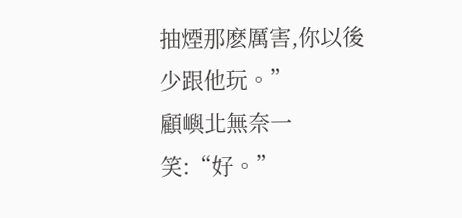抽煙那麽厲害,你以後少跟他玩。”
顧嶼北無奈一笑:“好。”